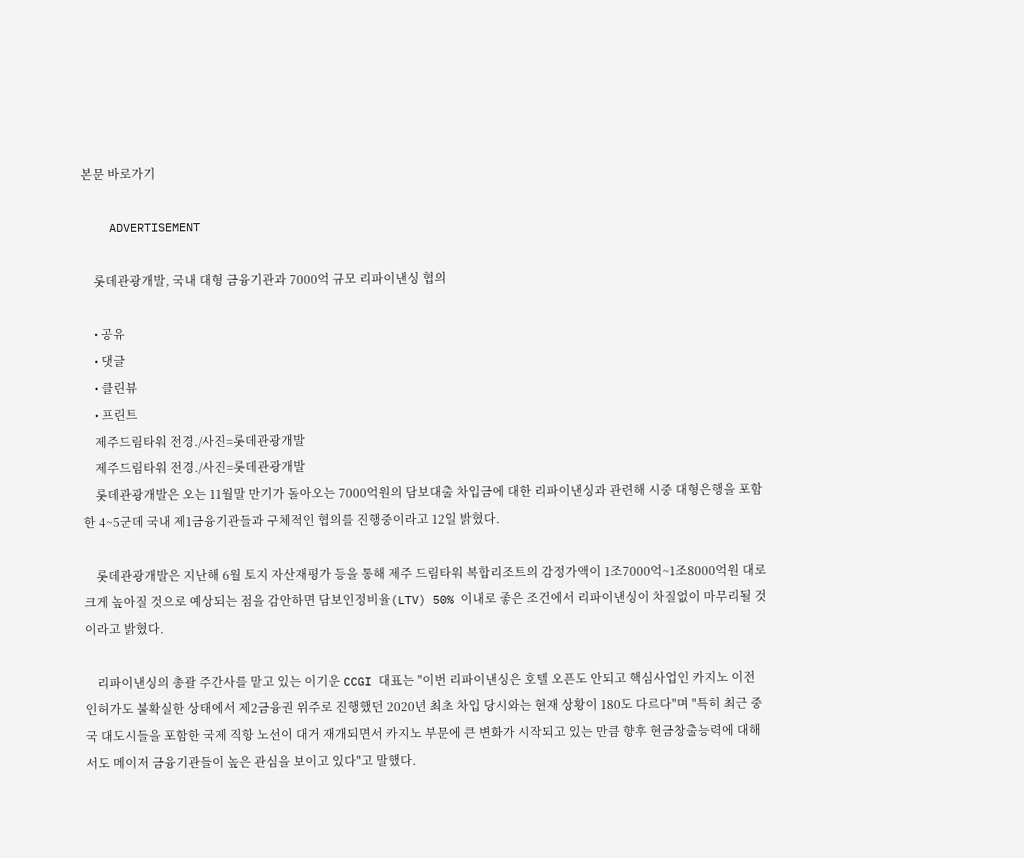본문 바로가기

    ADVERTISEMENT

    롯데관광개발, 국내 대형 금융기관과 7000억 규모 리파이낸싱 협의

    • 공유
    • 댓글
    • 클린뷰
    • 프린트
    제주드림타워 전경./사진=롯데관광개발
    제주드림타워 전경./사진=롯데관광개발
    롯데관광개발은 오는 11월말 만기가 돌아오는 7000억원의 담보대출 차입금에 대한 리파이낸싱과 관련해 시중 대형은행을 포함한 4~5군데 국내 제1금융기관들과 구체적인 협의를 진행중이라고 12일 밝혔다.

    롯데관광개발은 지난해 6월 토지 자산재평가 등을 통해 제주 드림타워 복합리조트의 감정가액이 1조7000억~1조8000억원 대로 크게 높아질 것으로 예상되는 점을 감안하면 담보인정비율(LTV) 50% 이내로 좋은 조건에서 리파이낸싱이 차질없이 마무리될 것이라고 밝혔다.

    리파이낸싱의 총괄 주간사를 맡고 있는 이기운 CCGI 대표는 "이번 리파이낸싱은 호텔 오픈도 안되고 핵심사업인 카지노 이전 인허가도 불확실한 상태에서 제2금융권 위주로 진행했던 2020년 최초 차입 당시와는 현재 상황이 180도 다르다"며 "특히 최근 중국 대도시들을 포함한 국제 직항 노선이 대거 재개되면서 카지노 부문에 큰 변화가 시작되고 있는 만큼 향후 현금창출능력에 대해서도 메이저 금융기관들이 높은 관심을 보이고 있다"고 말했다.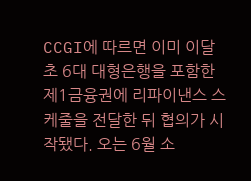CCGI에 따르면 이미 이달 초 6대 대형은행을 포함한 제1금융권에 리파이낸스 스케줄을 전달한 뒤 협의가 시작됐다. 오는 6월 소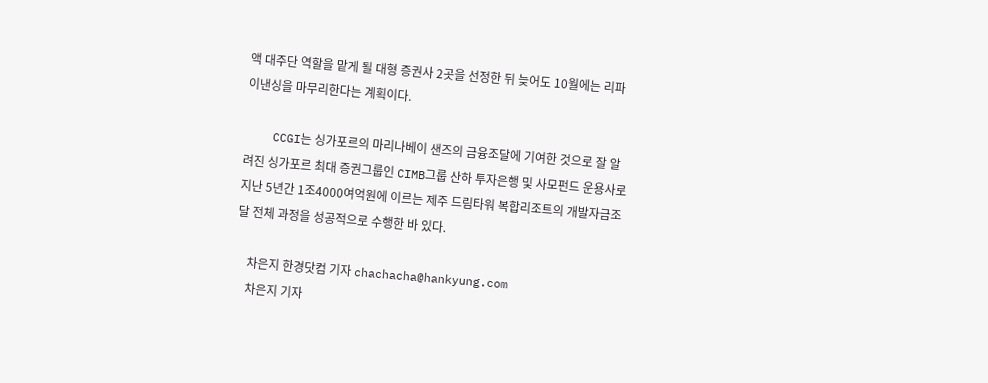액 대주단 역할을 맡게 될 대형 증권사 2곳을 선정한 뒤 늦어도 10월에는 리파이낸싱을 마무리한다는 계획이다.

    CCGI는 싱가포르의 마리나베이 샌즈의 금융조달에 기여한 것으로 잘 알려진 싱가포르 최대 증권그룹인 CIMB그룹 산하 투자은행 및 사모펀드 운용사로 지난 5년간 1조4000여억원에 이르는 제주 드림타워 복합리조트의 개발자금조달 전체 과정을 성공적으로 수행한 바 있다.

    차은지 한경닷컴 기자 chachacha@hankyung.com
    차은지 기자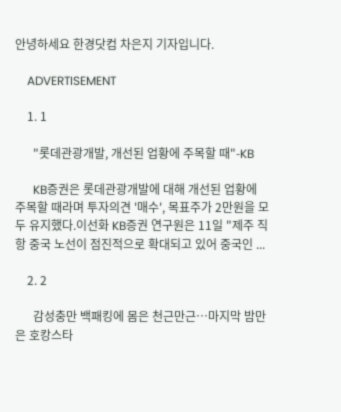안녕하세요 한경닷컴 차은지 기자입니다.

    ADVERTISEMENT

    1. 1

      "롯데관광개발, 개선된 업황에 주목할 때"-KB

      KB증권은 롯데관광개발에 대해 개선된 업황에 주목할 때라며 투자의견 '매수', 목표주가 2만원을 모두 유지했다.이선화 KB증권 연구원은 11일 "제주 직항 중국 노선이 점진적으로 확대되고 있어 중국인 ...

    2. 2

      감성충만 백패킹에 몸은 천근만근…마지막 밤만은 호캉스타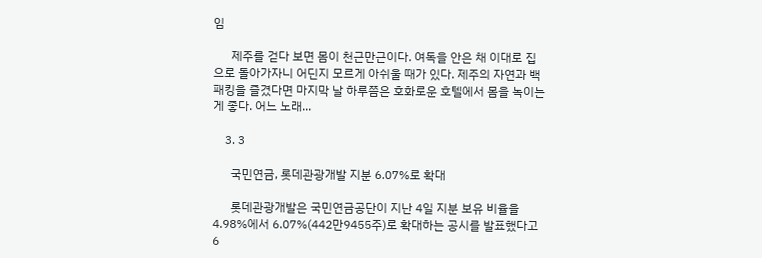임

      제주를 걷다 보면 몸이 천근만근이다. 여독을 안은 채 이대로 집으로 돌아가자니 어딘지 모르게 아쉬울 때가 있다. 제주의 자연과 백패킹을 즐겼다면 마지막 날 하루쯤은 호화로운 호텔에서 몸을 녹이는 게 좋다. 어느 노래...

    3. 3

      국민연금, 롯데관광개발 지분 6.07%로 확대

      롯데관광개발은 국민연금공단이 지난 4일 지분 보유 비율을 4.98%에서 6.07%(442만9455주)로 확대하는 공시를 발표했다고 6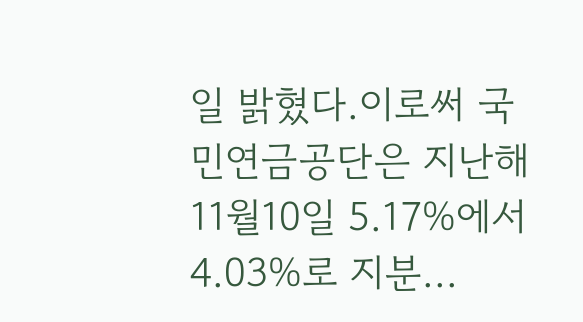일 밝혔다.이로써 국민연금공단은 지난해 11월10일 5.17%에서 4.03%로 지분...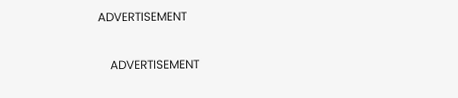ADVERTISEMENT

    ADVERTISEMENT